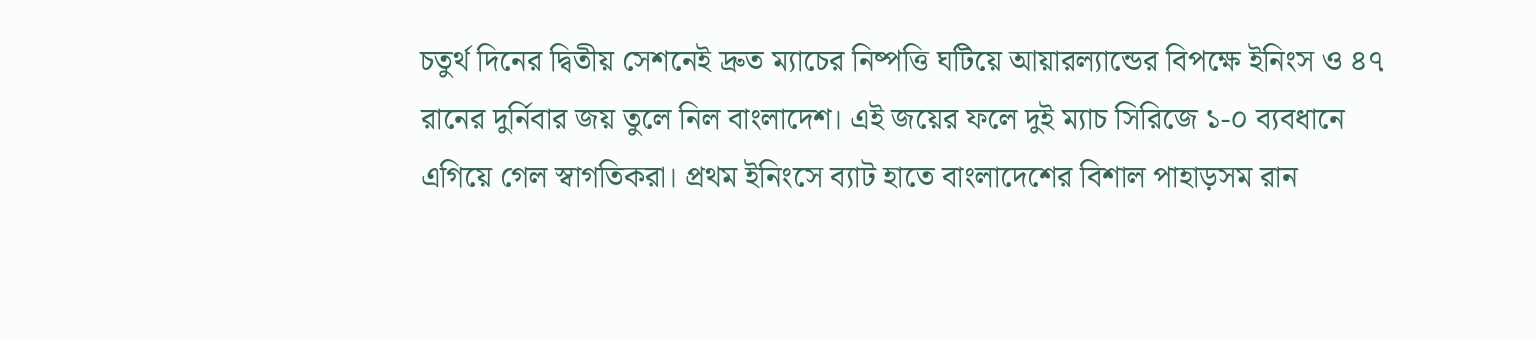চতুর্থ দিনের দ্বিতীয় সেশনেই দ্রুত ম্যাচের নিষ্পত্তি ঘটিয়ে আয়ারল্যান্ডের বিপক্ষে ইনিংস ও ৪৭ রানের দুর্নিবার জয় তুলে নিল বাংলাদেশ। এই জয়ের ফলে দুই ম্যাচ সিরিজে ১-০ ব্যবধানে এগিয়ে গেল স্বাগতিকরা। প্রথম ইনিংসে ব্যাট হাতে বাংলাদেশের বিশাল পাহাড়সম রান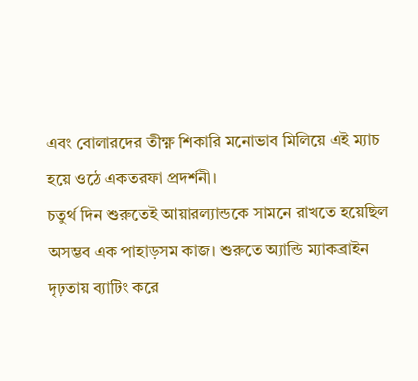এবং বোলারদের তীক্ষ্ণ শিকারি মনোভাব মিলিয়ে এই ম্যাচ হয়ে ওঠে একতরফা প্রদর্শনী।
চতুর্থ দিন শুরুতেই আয়ারল্যান্ডকে সামনে রাখতে হয়েছিল অসম্ভব এক পাহাড়সম কাজ। শুরুতে অ্যান্ডি ম্যাকব্রাইন দৃঢ়তায় ব্যাটিং করে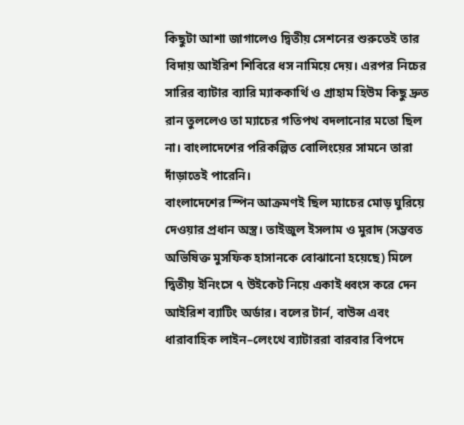কিছুটা আশা জাগালেও দ্বিতীয় সেশনের শুরুতেই তার বিদায় আইরিশ শিবিরে ধস নামিয়ে দেয়। এরপর নিচের সারির ব্যাটার ব্যারি ম্যাককার্থি ও গ্রাহাম হিউম কিছু দ্রুত রান তুললেও তা ম্যাচের গতিপথ বদলানোর মতো ছিল না। বাংলাদেশের পরিকল্পিত বোলিংয়ের সামনে তারা দাঁড়াতেই পারেনি।
বাংলাদেশের স্পিন আক্রমণই ছিল ম্যাচের মোড় ঘুরিয়ে দেওয়ার প্রধান অস্ত্র। তাইজুল ইসলাম ও মুরাদ (সম্ভবত অভিষিক্ত মুসফিক হাসানকে বোঝানো হয়েছে) মিলে দ্বিতীয় ইনিংসে ৭ উইকেট নিয়ে একাই ধ্বংস করে দেন আইরিশ ব্যাটিং অর্ডার। বলের টার্ন, বাউন্স এবং ধারাবাহিক লাইন–লেংথে ব্যাটাররা বারবার বিপদে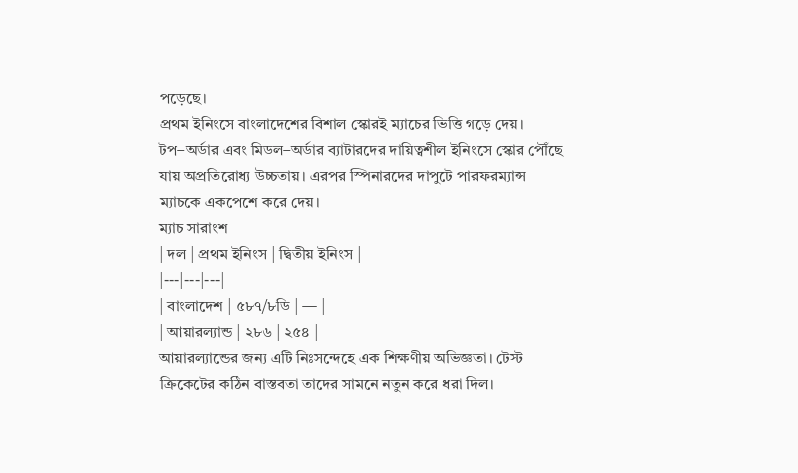পড়েছে।
প্রথম ইনিংসে বাংলাদেশের বিশাল স্কোরই ম্যাচের ভিত্তি গড়ে দেয়। টপ–অর্ডার এবং মিডল–অর্ডার ব্যাটারদের দায়িত্বশীল ইনিংসে স্কোর পৌঁছে যায় অপ্রতিরোধ্য উচ্চতায়। এরপর স্পিনারদের দাপুটে পারফরম্যান্স ম্যাচকে একপেশে করে দেয়।
ম্যাচ সারাংশ
| দল | প্রথম ইনিংস | দ্বিতীয় ইনিংস |
|---|---|---|
| বাংলাদেশ | ৫৮৭/৮ডি | — |
| আয়ারল্যান্ড | ২৮৬ | ২৫৪ |
আয়ারল্যান্ডের জন্য এটি নিঃসন্দেহে এক শিক্ষণীয় অভিজ্ঞতা। টেস্ট ক্রিকেটের কঠিন বাস্তবতা তাদের সামনে নতুন করে ধরা দিল।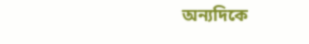অন্যদিকে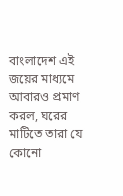বাংলাদেশ এই জয়ের মাধ্যমে আবারও প্রমাণ করল, ঘরের মাটিতে তারা যে কোনো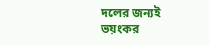দলের জন্যই ভয়ংকর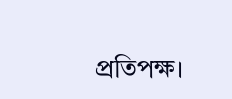প্রতিপক্ষ।